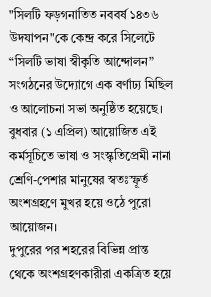"সিলটি ফড়গনাতিত নববর্ষ ১৪৩৬ উদযাপন"কে কেন্দ্র করে সিলেটে “সিলটি ভাষা স্বীকৃতি আন্দোলন” সংগঠনের উদ্যোগে এক বর্ণাঢ্য মিছিল ও আলোচনা সভা অনুষ্ঠিত হয়েছে। বুধবার (১ এপ্রিল) আয়োজিত এই কর্মসূচিতে ভাষা ও সংস্কৃতিপ্রেমী নানা শ্রেণি-পেশার মানুষের স্বতঃস্ফূর্ত অংশগ্রহণে মুখর হয়ে ওঠে পুরো আয়োজন।
দুপুরের পর শহরের বিভিন্ন প্রান্ত থেকে অংশগ্রহণকারীরা একত্রিত হয়ে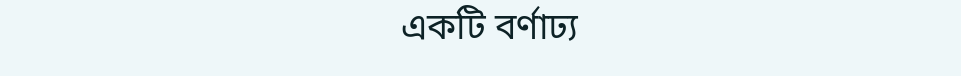একটি বর্ণাঢ্য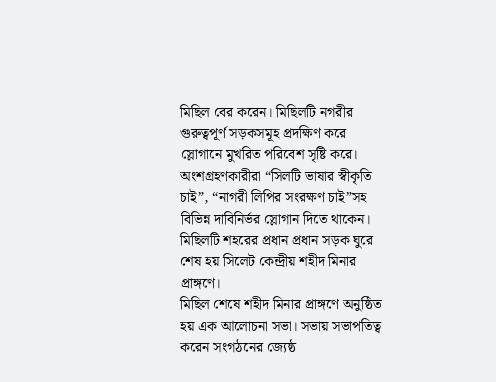মিছিল বের করেন। মিছিলটি নগরীর গুরুত্বপূর্ণ সড়কসমূহ প্রদক্ষিণ করে স্লোগানে মুখরিত পরিবেশ সৃষ্টি করে। অংশগ্রহণকারীরা “সিলটি ভাষার স্বীকৃতি চাই”, “নাগরী লিপির সংরক্ষণ চাই”সহ বিভিন্ন দাবিনির্ভর স্লোগান দিতে থাকেন। মিছিলটি শহরের প্রধান প্রধান সড়ক ঘুরে শেষ হয় সিলেট কেন্দ্রীয় শহীদ মিনার প্রাঙ্গণে।
মিছিল শেষে শহীদ মিনার প্রাঙ্গণে অনুষ্ঠিত হয় এক আলোচনা সভা। সভায় সভাপতিত্ব করেন সংগঠনের জ্যেষ্ঠ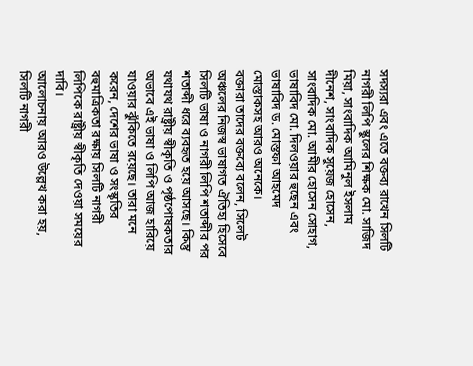সদস্যরা এবং এতে বক্তব্য রাখেন সিলটি নাগরী লিপি স্কুলের শিক্ষক মো. সাজিদ মিয়া, সাংবাদিক আমিনুল ইসলাম দীনেশ, সাংবাদিক সুয়েজ হোসেন, সাংবাদিক মো. আমীর হোসেন সোহাগ, ভাষাবিদ মো. দিলওয়ার হুছেন এবং ভাষাবিদ ড. মোস্তফা আহমেদ মোস্তাকসহ আরও অনেকে।
বক্তারা তাদের বক্তব্যে বলেন, সিলেট অঞ্চলের নিজস্ব ভাষাগত ঐতিহ্য হিসেবে সিলটি ভাষা ও নাগরী লিপি শতাব্দীর পর শতাব্দী ধরে ব্যবহৃত হয়ে আসছে। কিন্তু যথাযথ রাষ্ট্রীয় স্বীকৃতি ও পৃষ্ঠপোষকতার অভাবে এই ভাষা ও লিপি আজ হারিয়ে যাওয়ার ঝুঁকিতে রয়েছে। তারা মনে করেন, দেশের ভাষা ও সংস্কৃতির বহুমাত্রিকতা রক্ষায় সিলটি নাগরী লিপিকে রাষ্ট্রীয় স্বীকৃতি দেওয়া সময়ের দাবি।
আলোচনায় আরও উল্লেখ করা হয়, সিলটি নাগরী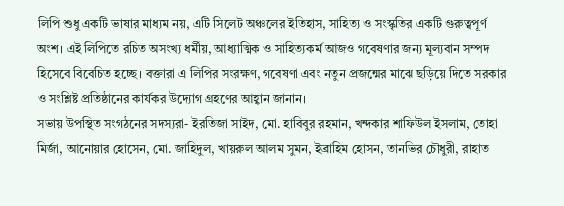লিপি শুধু একটি ভাষার মাধ্যম নয়, এটি সিলেট অঞ্চলের ইতিহাস, সাহিত্য ও সংস্কৃতির একটি গুরুত্বপূর্ণ অংশ। এই লিপিতে রচিত অসংখ্য ধর্মীয়, আধ্যাত্মিক ও সাহিত্যকর্ম আজও গবেষণার জন্য মূল্যবান সম্পদ হিসেবে বিবেচিত হচ্ছে। বক্তারা এ লিপির সংরক্ষণ, গবেষণা এবং নতুন প্রজন্মের মাঝে ছড়িয়ে দিতে সরকার ও সংশ্লিষ্ট প্রতিষ্ঠানের কার্যকর উদ্যোগ গ্রহণের আহ্বান জানান।
সভায় উপস্থিত সংগঠনের সদস্যরা- ইরতিজা সাইদ, মো. হাবিবুর রহমান, খন্দকার শাফিউল ইসলাম, তোহা মির্জা, আনোয়ার হোসেন, মো. জাহিদুল, খায়রুল আলম সুমন, ইব্রাহিম হোসন, তানভির চৌধুরী, রাহাত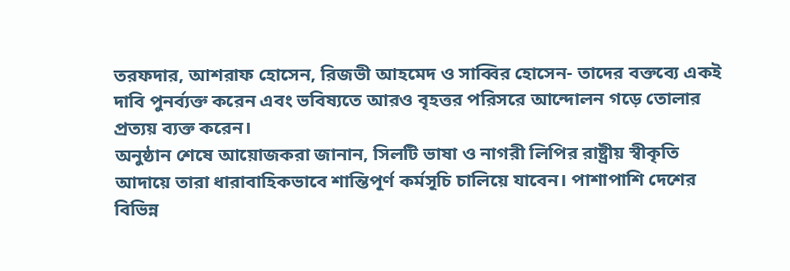তরফদার, আশরাফ হোসেন, রিজভী আহমেদ ও সাব্বির হোসেন- তাদের বক্তব্যে একই দাবি পুনর্ব্যক্ত করেন এবং ভবিষ্যতে আরও বৃহত্তর পরিসরে আন্দোলন গড়ে তোলার প্রত্যয় ব্যক্ত করেন।
অনুষ্ঠান শেষে আয়োজকরা জানান, সিলটি ভাষা ও নাগরী লিপির রাষ্ট্রীয় স্বীকৃতি আদায়ে তারা ধারাবাহিকভাবে শান্তিপূর্ণ কর্মসূচি চালিয়ে যাবেন। পাশাপাশি দেশের বিভিন্ন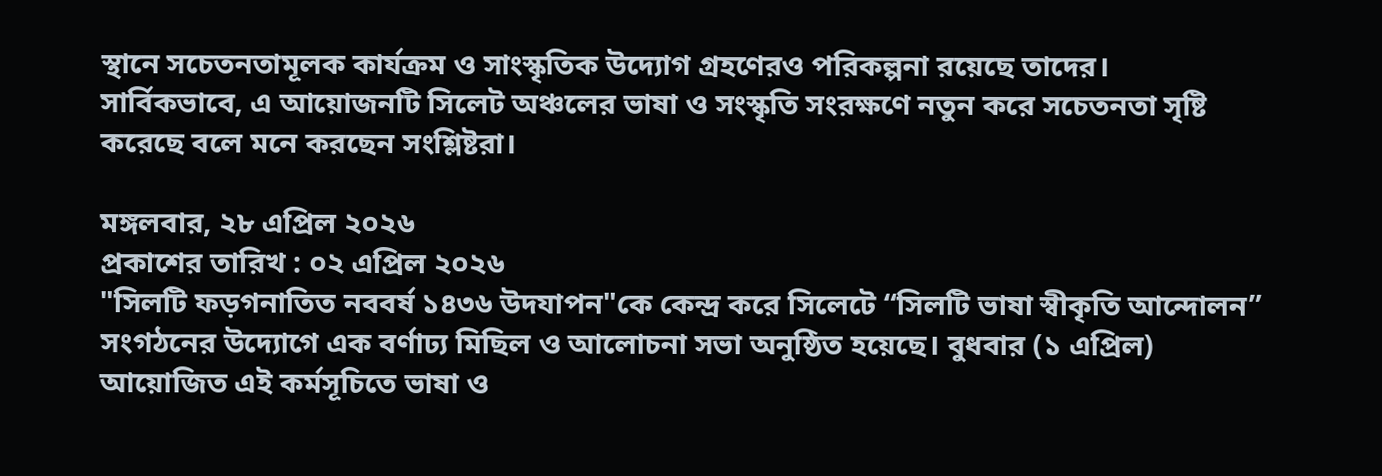স্থানে সচেতনতামূলক কার্যক্রম ও সাংস্কৃতিক উদ্যোগ গ্রহণেরও পরিকল্পনা রয়েছে তাদের।
সার্বিকভাবে, এ আয়োজনটি সিলেট অঞ্চলের ভাষা ও সংস্কৃতি সংরক্ষণে নতুন করে সচেতনতা সৃষ্টি করেছে বলে মনে করছেন সংশ্লিষ্টরা।

মঙ্গলবার, ২৮ এপ্রিল ২০২৬
প্রকাশের তারিখ : ০২ এপ্রিল ২০২৬
"সিলটি ফড়গনাতিত নববর্ষ ১৪৩৬ উদযাপন"কে কেন্দ্র করে সিলেটে “সিলটি ভাষা স্বীকৃতি আন্দোলন” সংগঠনের উদ্যোগে এক বর্ণাঢ্য মিছিল ও আলোচনা সভা অনুষ্ঠিত হয়েছে। বুধবার (১ এপ্রিল) আয়োজিত এই কর্মসূচিতে ভাষা ও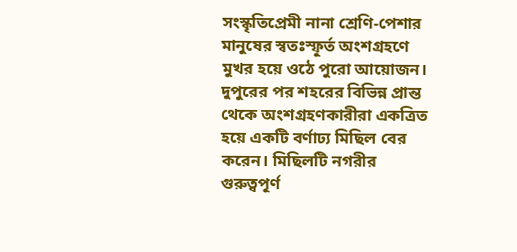সংস্কৃতিপ্রেমী নানা শ্রেণি-পেশার মানুষের স্বতঃস্ফূর্ত অংশগ্রহণে মুখর হয়ে ওঠে পুরো আয়োজন।
দুপুরের পর শহরের বিভিন্ন প্রান্ত থেকে অংশগ্রহণকারীরা একত্রিত হয়ে একটি বর্ণাঢ্য মিছিল বের করেন। মিছিলটি নগরীর গুরুত্বপূর্ণ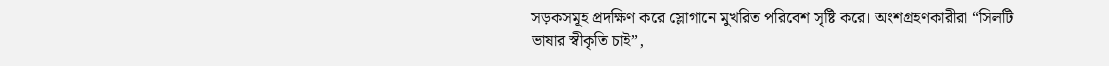সড়কসমূহ প্রদক্ষিণ করে স্লোগানে মুখরিত পরিবেশ সৃষ্টি করে। অংশগ্রহণকারীরা “সিলটি ভাষার স্বীকৃতি চাই”,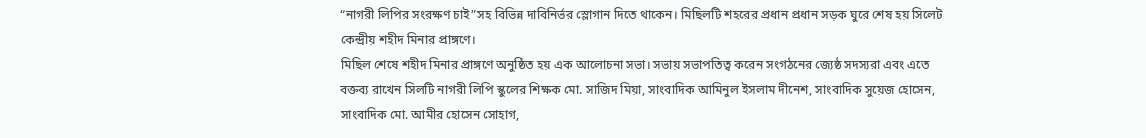“নাগরী লিপির সংরক্ষণ চাই”সহ বিভিন্ন দাবিনির্ভর স্লোগান দিতে থাকেন। মিছিলটি শহরের প্রধান প্রধান সড়ক ঘুরে শেষ হয় সিলেট কেন্দ্রীয় শহীদ মিনার প্রাঙ্গণে।
মিছিল শেষে শহীদ মিনার প্রাঙ্গণে অনুষ্ঠিত হয় এক আলোচনা সভা। সভায় সভাপতিত্ব করেন সংগঠনের জ্যেষ্ঠ সদস্যরা এবং এতে বক্তব্য রাখেন সিলটি নাগরী লিপি স্কুলের শিক্ষক মো. সাজিদ মিয়া, সাংবাদিক আমিনুল ইসলাম দীনেশ, সাংবাদিক সুয়েজ হোসেন, সাংবাদিক মো. আমীর হোসেন সোহাগ,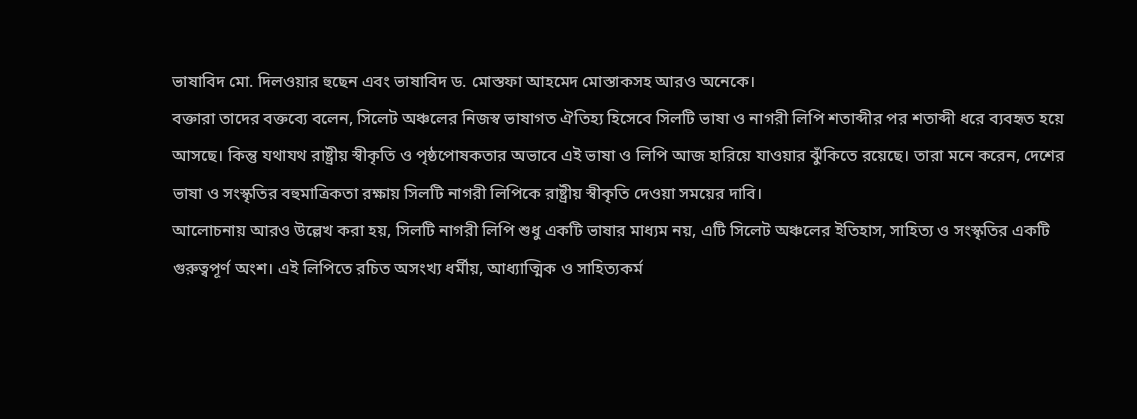ভাষাবিদ মো. দিলওয়ার হুছেন এবং ভাষাবিদ ড. মোস্তফা আহমেদ মোস্তাকসহ আরও অনেকে।
বক্তারা তাদের বক্তব্যে বলেন, সিলেট অঞ্চলের নিজস্ব ভাষাগত ঐতিহ্য হিসেবে সিলটি ভাষা ও নাগরী লিপি শতাব্দীর পর শতাব্দী ধরে ব্যবহৃত হয়ে আসছে। কিন্তু যথাযথ রাষ্ট্রীয় স্বীকৃতি ও পৃষ্ঠপোষকতার অভাবে এই ভাষা ও লিপি আজ হারিয়ে যাওয়ার ঝুঁকিতে রয়েছে। তারা মনে করেন, দেশের ভাষা ও সংস্কৃতির বহুমাত্রিকতা রক্ষায় সিলটি নাগরী লিপিকে রাষ্ট্রীয় স্বীকৃতি দেওয়া সময়ের দাবি।
আলোচনায় আরও উল্লেখ করা হয়, সিলটি নাগরী লিপি শুধু একটি ভাষার মাধ্যম নয়, এটি সিলেট অঞ্চলের ইতিহাস, সাহিত্য ও সংস্কৃতির একটি গুরুত্বপূর্ণ অংশ। এই লিপিতে রচিত অসংখ্য ধর্মীয়, আধ্যাত্মিক ও সাহিত্যকর্ম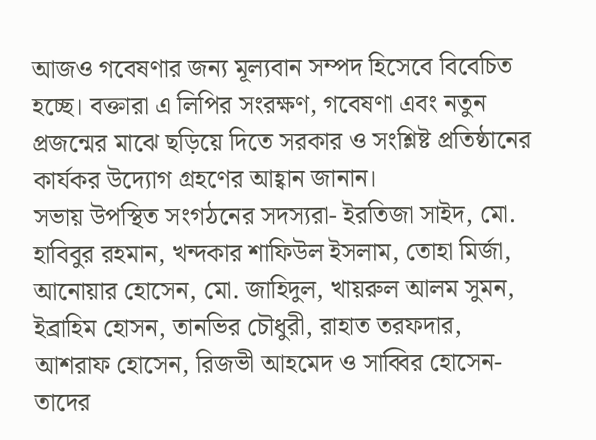আজও গবেষণার জন্য মূল্যবান সম্পদ হিসেবে বিবেচিত হচ্ছে। বক্তারা এ লিপির সংরক্ষণ, গবেষণা এবং নতুন প্রজন্মের মাঝে ছড়িয়ে দিতে সরকার ও সংশ্লিষ্ট প্রতিষ্ঠানের কার্যকর উদ্যোগ গ্রহণের আহ্বান জানান।
সভায় উপস্থিত সংগঠনের সদস্যরা- ইরতিজা সাইদ, মো. হাবিবুর রহমান, খন্দকার শাফিউল ইসলাম, তোহা মির্জা, আনোয়ার হোসেন, মো. জাহিদুল, খায়রুল আলম সুমন, ইব্রাহিম হোসন, তানভির চৌধুরী, রাহাত তরফদার, আশরাফ হোসেন, রিজভী আহমেদ ও সাব্বির হোসেন- তাদের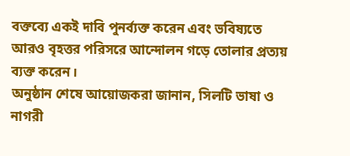বক্তব্যে একই দাবি পুনর্ব্যক্ত করেন এবং ভবিষ্যতে আরও বৃহত্তর পরিসরে আন্দোলন গড়ে তোলার প্রত্যয় ব্যক্ত করেন।
অনুষ্ঠান শেষে আয়োজকরা জানান, সিলটি ভাষা ও নাগরী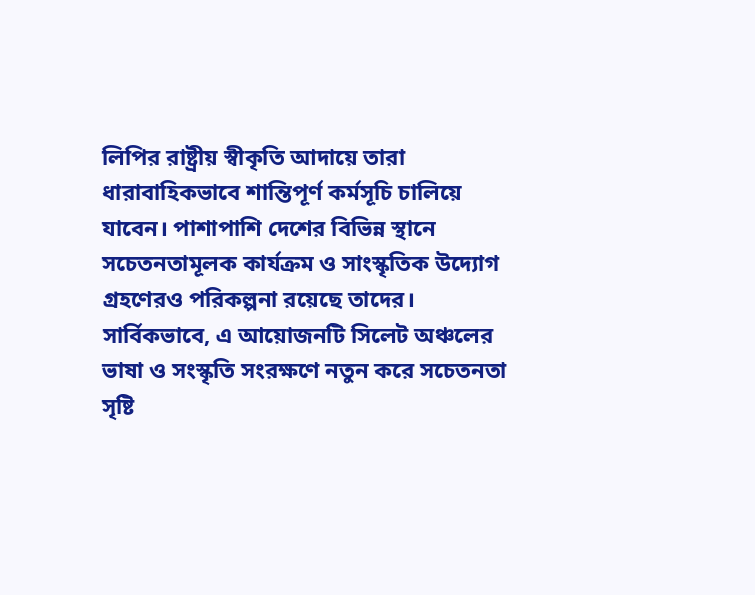লিপির রাষ্ট্রীয় স্বীকৃতি আদায়ে তারা ধারাবাহিকভাবে শান্তিপূর্ণ কর্মসূচি চালিয়ে যাবেন। পাশাপাশি দেশের বিভিন্ন স্থানে সচেতনতামূলক কার্যক্রম ও সাংস্কৃতিক উদ্যোগ গ্রহণেরও পরিকল্পনা রয়েছে তাদের।
সার্বিকভাবে, এ আয়োজনটি সিলেট অঞ্চলের ভাষা ও সংস্কৃতি সংরক্ষণে নতুন করে সচেতনতা সৃষ্টি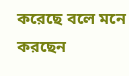করেছে বলে মনে করছেন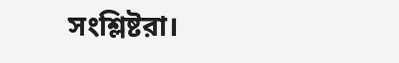সংশ্লিষ্টরা।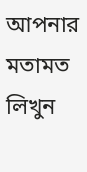আপনার মতামত লিখুন